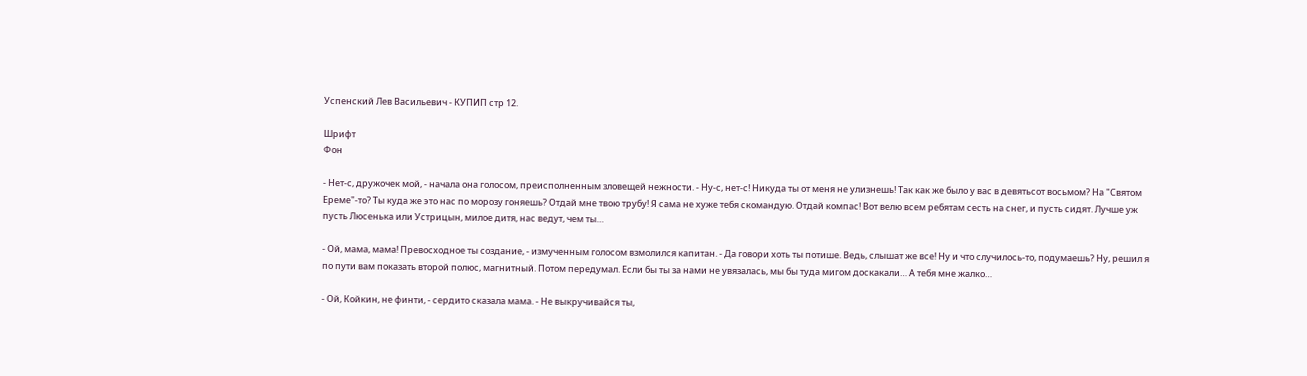Успенский Лев Васильевич - КУПИП стр 12.

Шрифт
Фон

- Нет-с, дружочек мой, - начала она голосом, преисполненным зловещей нежности. - Ну-с, нет-с! Никуда ты от меня не улизнешь! Так как же было у вас в девятьсот восьмом? На "Святом Ереме"-то? Ты куда же это нас по морозу гоняешь? Отдай мне твою трубу! Я сама не хуже тебя скомандую. Отдай компас! Вот велю всем ребятам сесть на снег, и пусть сидят. Лучше уж пусть Люсенька или Устрицын, милое дитя, нас ведут, чем ты…

- Ой, мама, мама! Превосходное ты создание, - измученным голосом взмолился капитан. - Да говори хоть ты потише. Ведь, слышат же все! Ну и что случилось-то, подумаешь? Ну, решил я по пути вам показать второй полюс, магнитный. Потом передумал. Если бы ты за нами не увязалась, мы бы туда мигом доскакали… А тебя мне жалко…

- Ой, Койкин, не финти, - сердито сказала мама. - Не выкручивайся ты,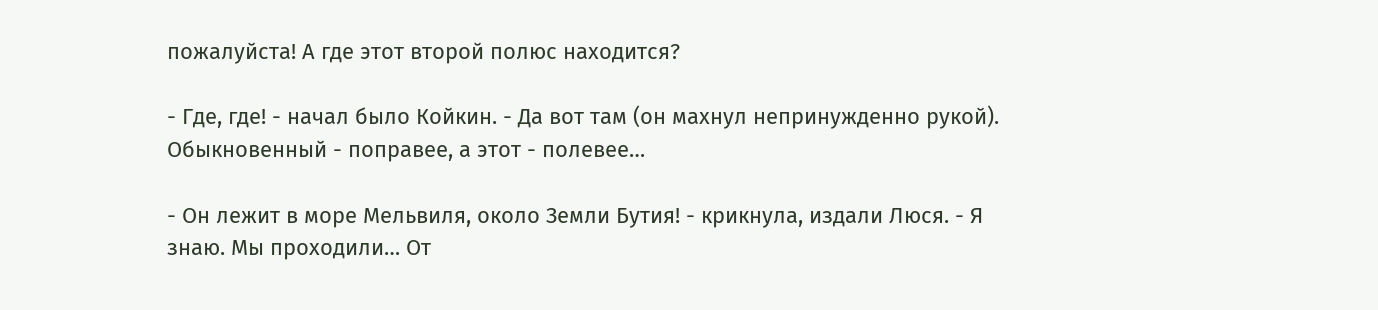пожалуйста! А где этот второй полюс находится?

- Где, где! - начал было Койкин. - Да вот там (он махнул непринужденно рукой). Обыкновенный - поправее, а этот - полевее…

- Он лежит в море Мельвиля, около Земли Бутия! - крикнула, издали Люся. - Я знаю. Мы проходили… От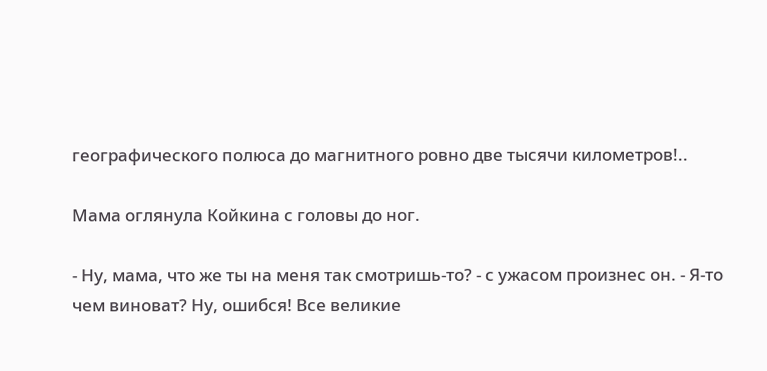географического полюса до магнитного ровно две тысячи километров!..

Мама оглянула Койкина с головы до ног.

- Ну, мама, что же ты на меня так смотришь-то? - с ужасом произнес он. - Я-то чем виноват? Ну, ошибся! Все великие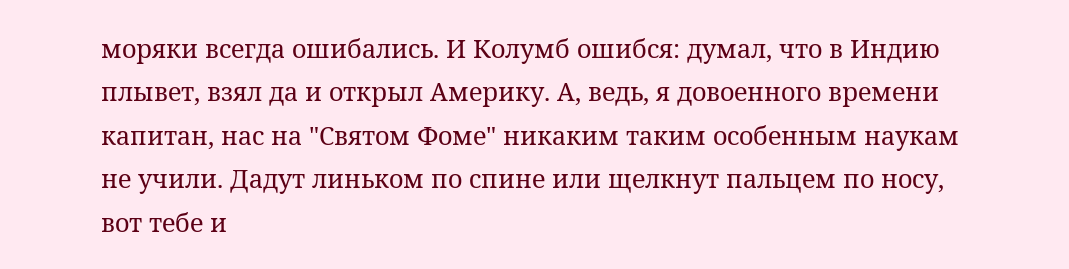моряки всегда ошибались. И Колумб ошибся: думал, что в Индию плывет, взял да и открыл Америку. А, ведь, я довоенного времени капитан, нас на "Святом Фоме" никаким таким особенным наукам не учили. Дадут линьком по спине или щелкнут пальцем по носу, вот тебе и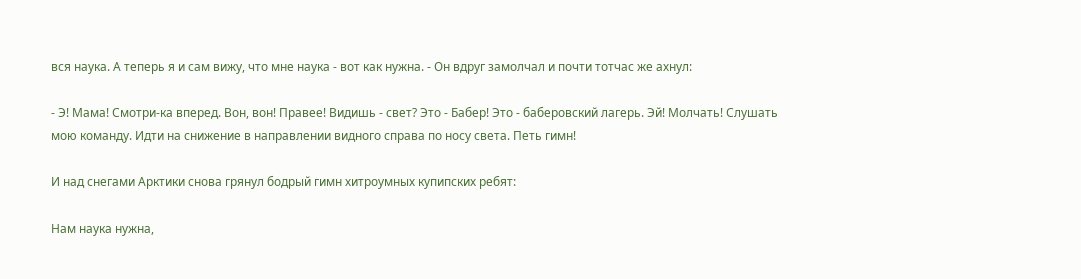вся наука. А теперь я и сам вижу, что мне наука - вот как нужна. - Он вдруг замолчал и почти тотчас же ахнул:

- Э! Мама! Смотри-ка вперед. Вон, вон! Правее! Видишь - свет? Это - Бабер! Это - баберовский лагерь. Эй! Молчать! Слушать мою команду. Идти на снижение в направлении видного справа по носу света. Петь гимн!

И над снегами Арктики снова грянул бодрый гимн хитроумных купипских ребят:

Нам наука нужна,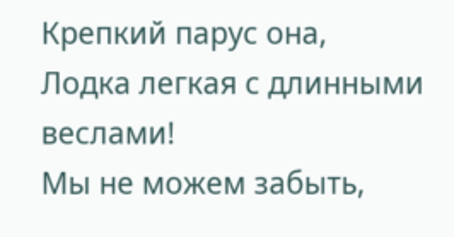Крепкий парус она,
Лодка легкая с длинными веслами!
Мы не можем забыть,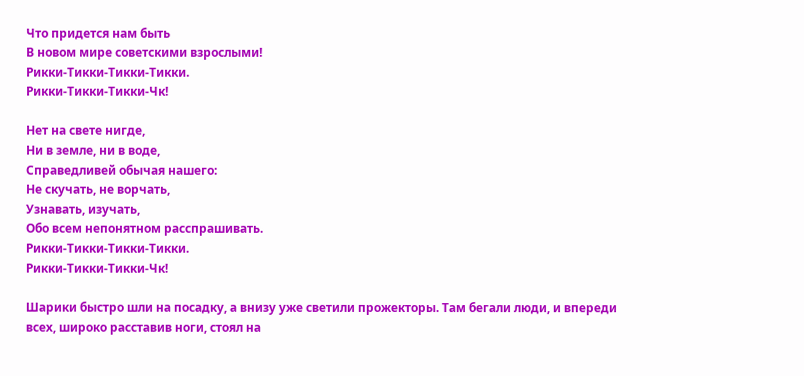Что придется нам быть
В новом мире советскими взрослыми!
Рикки-Тикки-Тикки-Тикки.
Рикки-Тикки-Тикки-Чк!

Нет на свете нигде,
Ни в земле, ни в воде,
Справедливей обычая нашего:
Не скучать, не ворчать,
Узнавать, изучать,
Обо всем непонятном расспрашивать.
Рикки-Тикки-Тикки-Тикки.
Рикки-Тикки-Тикки-Чк!

Шарики быстро шли на посадку, а внизу уже светили прожекторы. Там бегали люди, и впереди всех, широко расставив ноги, стоял на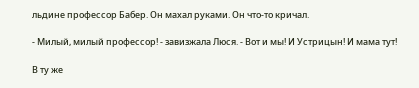льдине профессор Бабер. Он махал руками. Он что-то кричал.

- Милый, милый профессор! - завизжала Люся. - Вот и мы! И Устрицын! И мама тут!

В ту же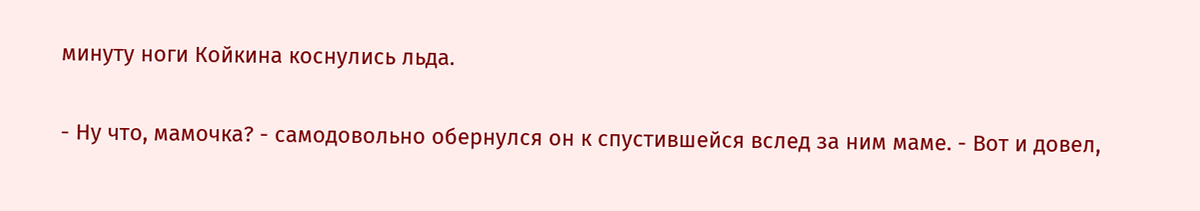минуту ноги Койкина коснулись льда.

- Ну что, мамочка? - самодовольно обернулся он к спустившейся вслед за ним маме. - Вот и довел,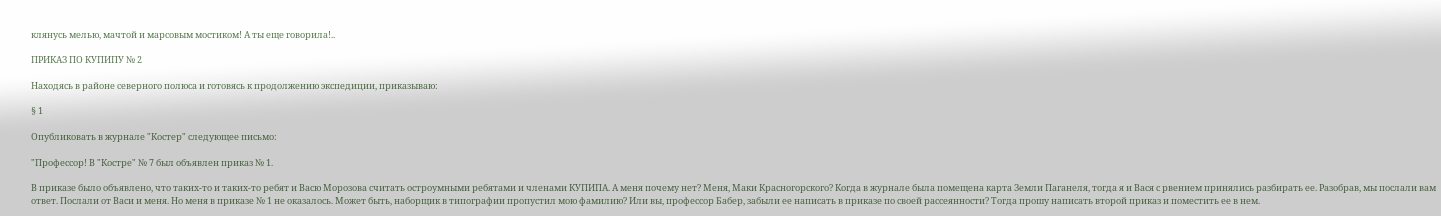клянусь мелью, мачтой и марсовым мостиком! А ты еще говорила!..

ПРИКАЗ ПО КУПИПУ № 2

Находясь в районе северного полюса и готовясь к продолжению экспедиции, приказываю:

§ 1

Опубликовать в журнале "Костер" следующее письмо:

"Профессор! В "Костре" № 7 был объявлен приказ № 1.

В приказе было объявлено, что таких-то и таких-то ребят и Васю Морозова считать остроумными ребятами и членами КУПИПА. А меня почему нет? Меня, Маки Красногорского? Когда в журнале была помещена карта Земли Паганеля, тогда я и Вася с рвением принялись разбирать ее. Разобрав, мы послали вам ответ. Послали от Васи и меня. Но меня в приказе № 1 не оказалось. Может быть, наборщик в типографии пропустил мою фамилию? Или вы, профессор Бабер, забыли ее написать в приказе по своей рассеянности? Тогда прошу написать второй приказ и поместить ее в нем.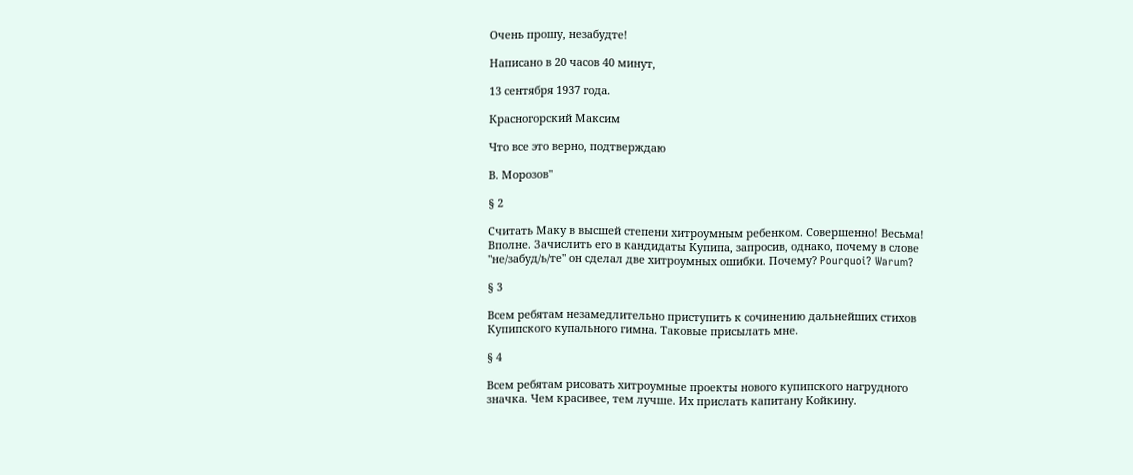Очень прошу, незабудте!

Написано в 20 часов 40 минут,

13 сентября 1937 года.

Красногорский Максим

Что все это верно, подтверждаю

В. Морозов"

§ 2

Считать Маку в высшей степени хитроумным ребенком. Совершенно! Весьма! Вполне. Зачислить его в кандидаты Купипа, запросив, однако, почему в слове "не/забуд/ь/те" он сделал две хитроумных ошибки. Почему? Pourquoi? Warum?

§ 3

Всем ребятам незамедлительно приступить к сочинению дальнейших стихов Купипского купального гимна. Таковые присылать мне.

§ 4

Всем ребятам рисовать хитроумные проекты нового купипского нагрудного значка. Чем красивее, тем лучше. Их прислать капитану Койкину.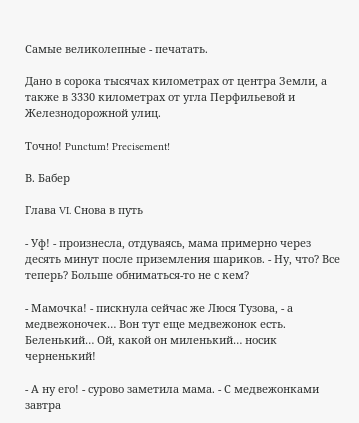Самые великолепные - печатать.

Дано в сорока тысячах километрах от центра Земли, а также в 3330 километрах от угла Перфильевой и Железнодорожной улиц.

Точно! Punctum! Precisement!

В. Бабер

Глава VI. Снова в путь

- Уф! - произнесла, отдуваясь, мама примерно через десять минут после приземления шариков. - Ну, что? Все теперь? Больше обниматься-то не с кем?

- Мамочка! - пискнула сейчас же Люся Тузова, - а медвежоночек… Вон тут еще медвежонок есть. Беленький… Ой, какой он миленький… носик черненький!

- А ну его! - сурово заметила мама. - С медвежонками завтра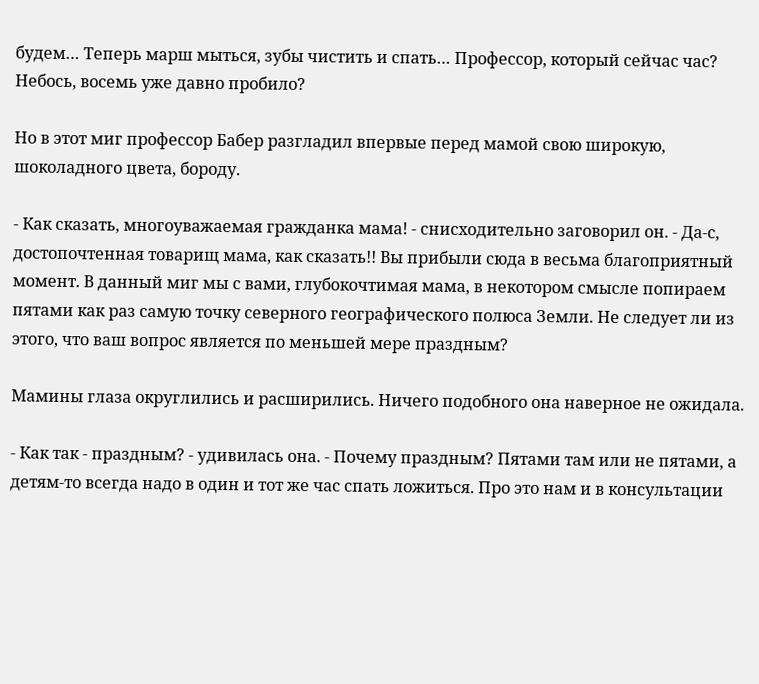будем… Теперь марш мыться, зубы чистить и спать… Профессор, который сейчас час? Небось, восемь уже давно пробило?

Но в этот миг профессор Бабер разгладил впервые перед мамой свою широкую, шоколадного цвета, бороду.

- Как сказать, многоуважаемая гражданка мама! - снисходительно заговорил он. - Да-с, достопочтенная товарищ мама, как сказать!! Вы прибыли сюда в весьма благоприятный момент. В данный миг мы с вами, глубокочтимая мама, в некотором смысле попираем пятами как раз самую точку северного географического полюса Земли. Не следует ли из этого, что ваш вопрос является по меньшей мере праздным?

Мамины глаза округлились и расширились. Ничего подобного она наверное не ожидала.

- Как так - праздным? - удивилась она. - Почему праздным? Пятами там или не пятами, а детям-то всегда надо в один и тот же час спать ложиться. Про это нам и в консультации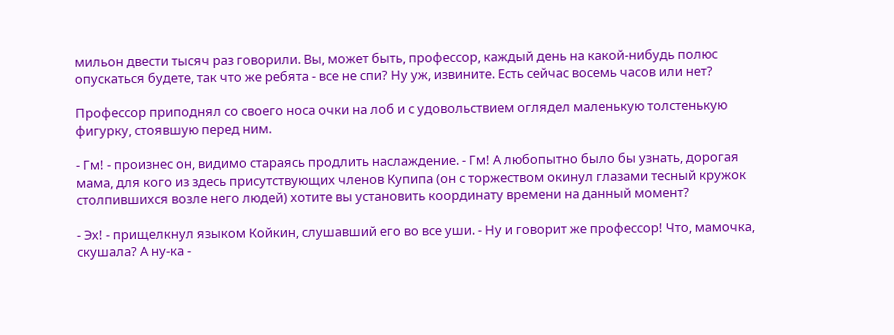мильон двести тысяч раз говорили. Вы, может быть, профессор, каждый день на какой-нибудь полюс опускаться будете, так что же ребята - все не спи? Ну уж, извините. Есть сейчас восемь часов или нет?

Профессор приподнял со своего носа очки на лоб и с удовольствием оглядел маленькую толстенькую фигурку, стоявшую перед ним.

- Гм! - произнес он, видимо стараясь продлить наслаждение. - Гм! А любопытно было бы узнать, дорогая мама, для кого из здесь присутствующих членов Купипа (он с торжеством окинул глазами тесный кружок столпившихся возле него людей) хотите вы установить координату времени на данный момент?

- Эх! - прищелкнул языком Койкин, слушавший его во все уши. - Ну и говорит же профессор! Что, мамочка, скушала? А ну-ка -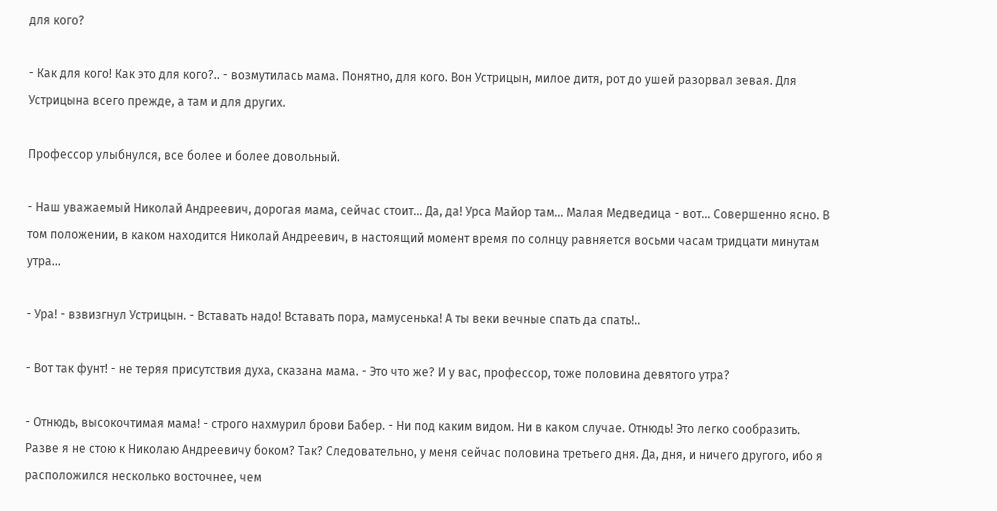для кого?

- Как для кого! Как это для кого?.. - возмутилась мама. Понятно, для кого. Вон Устрицын, милое дитя, рот до ушей разорвал зевая. Для Устрицына всего прежде, а там и для других.

Профессор улыбнулся, все более и более довольный.

- Наш уважаемый Николай Андреевич, дорогая мама, сейчас стоит… Да, да! Урса Майор там… Малая Медведица - вот… Совершенно ясно. В том положении, в каком находится Николай Андреевич, в настоящий момент время по солнцу равняется восьми часам тридцати минутам утра…

- Ура! - взвизгнул Устрицын. - Вставать надо! Вставать пора, мамусенька! А ты веки вечные спать да спать!..

- Вот так фунт! - не теряя присутствия духа, сказана мама. - Это что же? И у вас, профессор, тоже половина девятого утра?

- Отнюдь, высокочтимая мама! - строго нахмурил брови Бабер. - Ни под каким видом. Ни в каком случае. Отнюдь! Это легко сообразить. Разве я не стою к Николаю Андреевичу боком? Так? Следовательно, у меня сейчас половина третьего дня. Да, дня, и ничего другого, ибо я расположился несколько восточнее, чем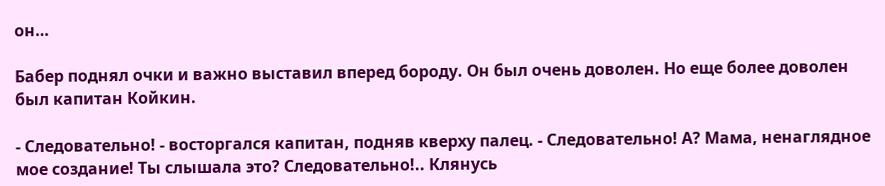он…

Бабер поднял очки и важно выставил вперед бороду. Он был очень доволен. Но еще более доволен был капитан Койкин.

- Следовательно! - восторгался капитан, подняв кверху палец. - Следовательно! А? Мама, ненаглядное мое создание! Ты слышала это? Следовательно!.. Клянусь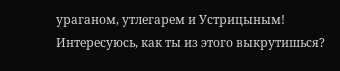ураганом, утлегарем и Устрицыным! Интересуюсь, как ты из этого выкрутишься?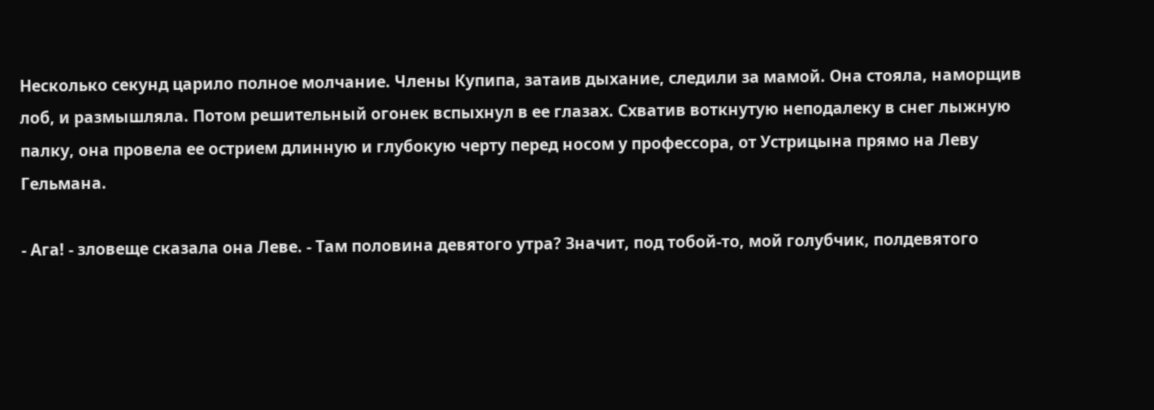Несколько секунд царило полное молчание. Члены Купипа, затаив дыхание, следили за мамой. Она стояла, наморщив лоб, и размышляла. Потом решительный огонек вспыхнул в ее глазах. Схватив воткнутую неподалеку в снег лыжную палку, она провела ее острием длинную и глубокую черту перед носом у профессора, от Устрицына прямо на Леву Гельмана.

- Ага! - зловеще сказала она Леве. - Там половина девятого утра? Значит, под тобой-то, мой голубчик, полдевятого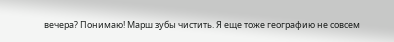вечера? Понимаю! Марш зубы чистить. Я еще тоже географию не совсем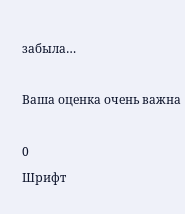забыла…

Ваша оценка очень важна

0
Шрифт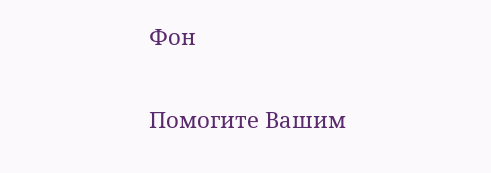Фон

Помогите Вашим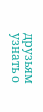друзьям узнать о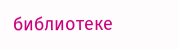библиотеке